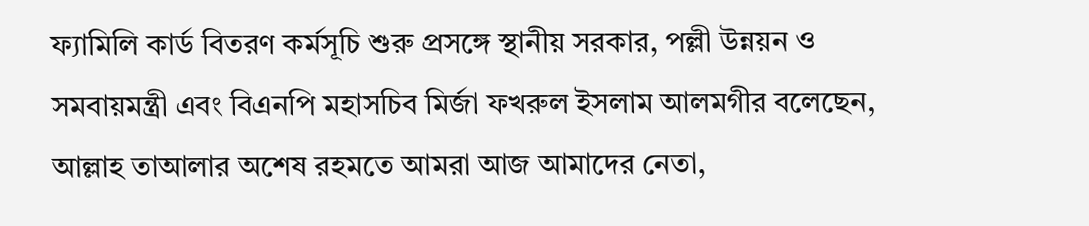ফ্যামিলি কার্ড বিতরণ কর্মসূচি শুরু প্রসঙ্গে স্থানীয় সরকার, পল্লী উন্নয়ন ও সমবায়মন্ত্রী এবং বিএনপি মহাসচিব মির্জা ফখরুল ইসলাম আলমগীর বলেছেন, আল্লাহ তাআলার অশেষ রহমতে আমরা আজ আমাদের নেতা,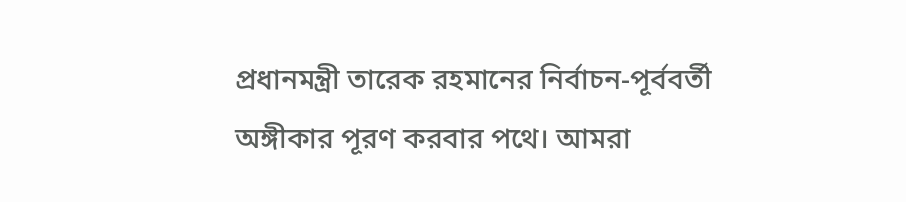প্রধানমন্ত্রী তারেক রহমানের নির্বাচন-পূর্ববর্তী অঙ্গীকার পূরণ করবার পথে। আমরা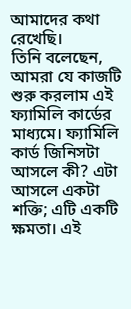আমাদের কথা রেখেছি।
তিনি বলেছেন, আমরা যে কাজটি শুরু করলাম এই ফ্যামিলি কার্ডের মাধ্যমে। ফ্যামিলি কার্ড জিনিসটা আসলে কী? এটা আসলে একটা শক্তি; এটি একটি ক্ষমতা। এই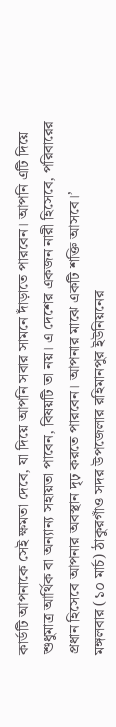কার্ডটি আপনাকে সেই ক্ষমতা দেবে, যা দিয়ে আপনি সবার সামনে দাঁড়াতে পারবেন। আপনি এটি দিয়ে শুধুমাত্র আর্থিক বা অন্যান্য সহায়তা পাবেন, বিষয়টি তা নয়। এ দেশের একজন নারী হিসেবে, পরিবারের প্রধান হিসেবে আপনার অবস্থান দৃঢ় করতে পারবেন। আপনার মাঝে একটি শক্তি আসবে।’
মঙ্গলবার (১০ মার্চ) ঠাকুরগাঁও সদর উপজেলার রহিমানপুর ইউনিয়নের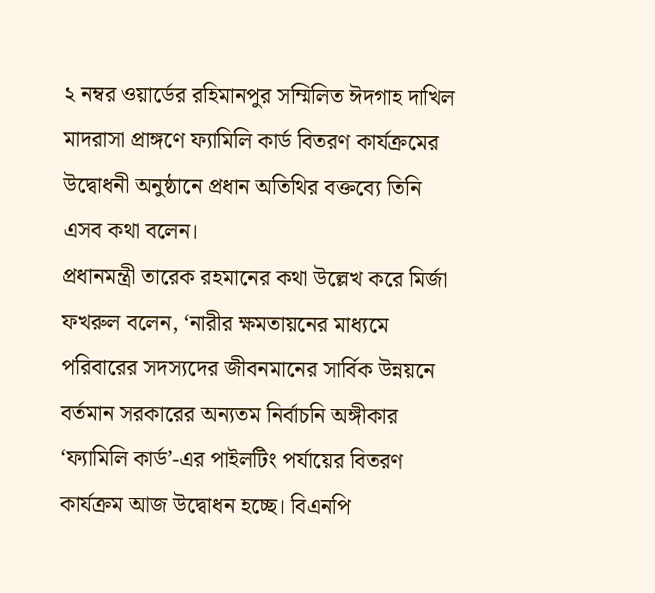২ নম্বর ওয়ার্ডের রহিমানপুর সম্মিলিত ঈদগাহ দাখিল মাদরাসা প্রাঙ্গণে ফ্যামিলি কার্ড বিতরণ কার্যক্রমের উদ্বোধনী অনুষ্ঠানে প্রধান অতিথির বক্তব্যে তিনি এসব কথা বলেন।
প্রধানমন্ত্রী তারেক রহমানের কথা উল্লেখ করে মির্জা ফখরুল বলেন, ‘নারীর ক্ষমতায়নের মাধ্যমে পরিবারের সদস্যদের জীবনমানের সার্বিক উন্নয়নে বর্তমান সরকারের অন্যতম নির্বাচনি অঙ্গীকার ‘ফ্যামিলি কার্ড’-এর পাইলটিং পর্যায়ের বিতরণ কার্যক্রম আজ উদ্বোধন হচ্ছে। বিএনপি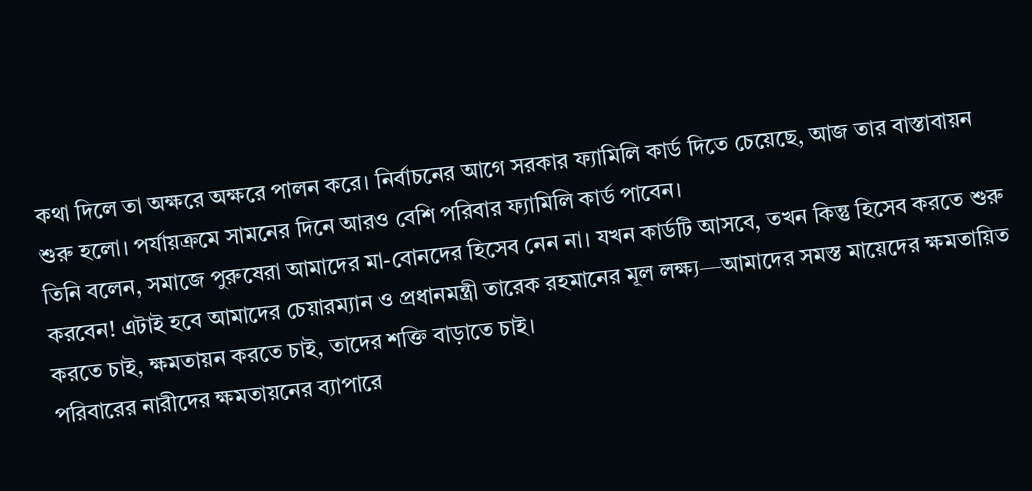কথা দিলে তা অক্ষরে অক্ষরে পালন করে। নির্বাচনের আগে সরকার ফ্যামিলি কার্ড দিতে চেয়েছে, আজ তার বাস্তাবায়ন শুরু হলো। পর্যায়ক্রমে সামনের দিনে আরও বেশি পরিবার ফ্যামিলি কার্ড পাবেন।
তিনি বলেন, সমাজে পুরুষেরা আমাদের মা-বোনদের হিসেব নেন না। যখন কার্ডটি আসবে, তখন কিন্তু হিসেব করতে শুরু করবেন! এটাই হবে আমাদের চেয়ারম্যান ও প্রধানমন্ত্রী তারেক রহমানের মূল লক্ষ্য—আমাদের সমস্ত মায়েদের ক্ষমতায়িত করতে চাই, ক্ষমতায়ন করতে চাই, তাদের শক্তি বাড়াতে চাই।
পরিবারের নারীদের ক্ষমতায়নের ব্যাপারে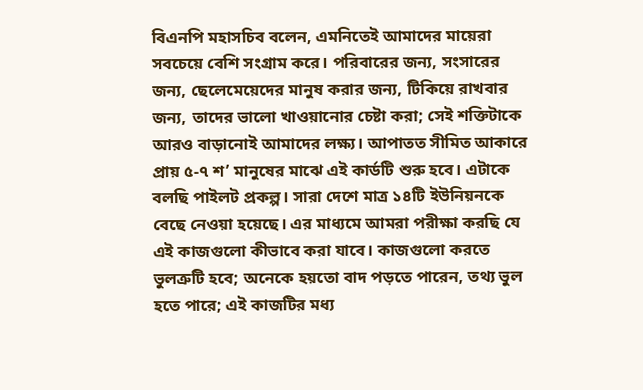বিএনপি মহাসচিব বলেন, এমনিতেই আমাদের মায়েরা সবচেয়ে বেশি সংগ্রাম করে। পরিবারের জন্য, সংসারের জন্য, ছেলেমেয়েদের মানুষ করার জন্য, টিকিয়ে রাখবার জন্য, তাদের ভালো খাওয়ানোর চেষ্টা করা; সেই শক্তিটাকে আরও বাড়ানোই আমাদের লক্ষ্য। আপাতত সীমিত আকারে প্রায় ৫-৭ শ’ মানুষের মাঝে এই কার্ডটি শুরু হবে। এটাকে বলছি পাইলট প্রকল্প। সারা দেশে মাত্র ১৪টি ইউনিয়নকে বেছে নেওয়া হয়েছে। এর মাধ্যমে আমরা পরীক্ষা করছি যে এই কাজগুলো কীভাবে করা যাবে। কাজগুলো করতে ভুলত্রুটি হবে; অনেকে হয়তো বাদ পড়তে পারেন, তথ্য ভুল হতে পারে; এই কাজটির মধ্য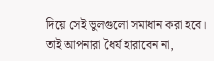দিয়ে সেই ভুলগুলো সমাধান করা হবে। তাই আপনারা ধৈর্য হারাবেন না,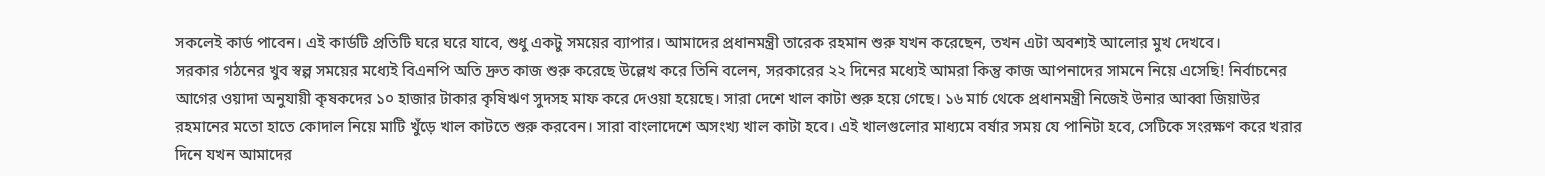সকলেই কার্ড পাবেন। এই কার্ডটি প্রতিটি ঘরে ঘরে যাবে, শুধু একটু সময়ের ব্যাপার। আমাদের প্রধানমন্ত্রী তারেক রহমান শুরু যখন করেছেন, তখন এটা অবশ্যই আলোর মুখ দেখবে।
সরকার গঠনের খুব স্বল্প সময়ের মধ্যেই বিএনপি অতি দ্রুত কাজ শুরু করেছে উল্লেখ করে তিনি বলেন, সরকারের ২২ দিনের মধ্যেই আমরা কিন্তু কাজ আপনাদের সামনে নিয়ে এসেছি! নির্বাচনের আগের ওয়াদা অনুযায়ী কৃষকদের ১০ হাজার টাকার কৃষিঋণ সুদসহ মাফ করে দেওয়া হয়েছে। সারা দেশে খাল কাটা শুরু হয়ে গেছে। ১৬ মার্চ থেকে প্রধানমন্ত্রী নিজেই উনার আব্বা জিয়াউর রহমানের মতো হাতে কোদাল নিয়ে মাটি খুঁড়ে খাল কাটতে শুরু করবেন। সারা বাংলাদেশে অসংখ্য খাল কাটা হবে। এই খালগুলোর মাধ্যমে বর্ষার সময় যে পানিটা হবে, সেটিকে সংরক্ষণ করে খরার দিনে যখন আমাদের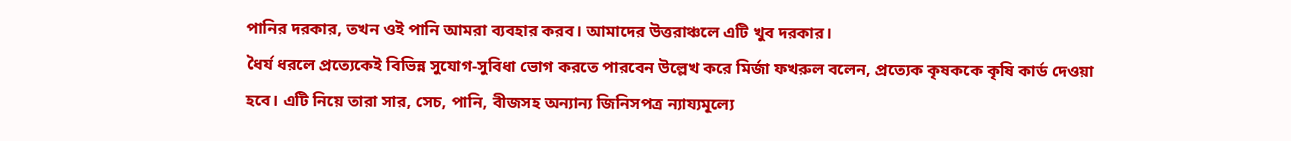পানির দরকার, তখন ওই পানি আমরা ব্যবহার করব। আমাদের উত্তরাঞ্চলে এটি খুব দরকার।
ধৈর্য ধরলে প্রত্যেকেই বিভিন্ন সুযোগ-সুবিধা ভোগ করতে পারবেন উল্লেখ করে মির্জা ফখরুল বলেন, প্রত্যেক কৃষককে কৃষি কার্ড দেওয়া হবে। এটি নিয়ে তারা সার, সেচ, পানি, বীজসহ অন্যান্য জিনিসপত্র ন্যায্যমূল্যে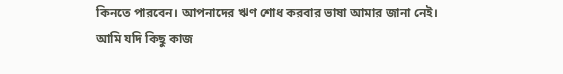কিনতে পারবেন। আপনাদের ঋণ শোধ করবার ভাষা আমার জানা নেই। আমি যদি কিছু কাজ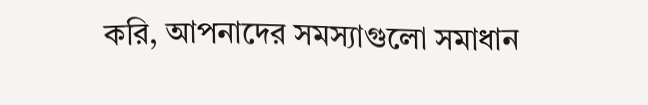করি, আপনাদের সমস্যাগুলো সমাধান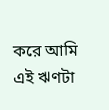করে আমি এই ঋণটা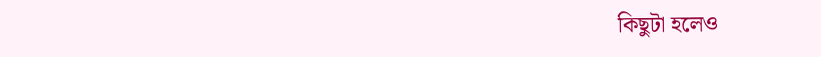কিছুটা হলেও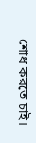শোধ করতে চাই।